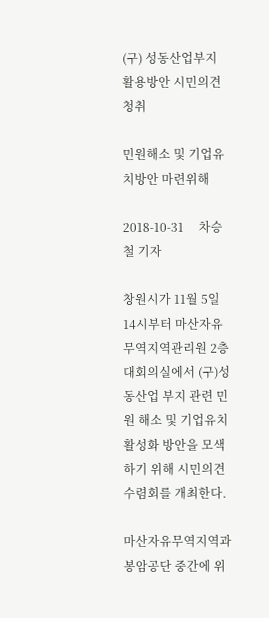(구) 성동산업부지 활용방안 시민의견 청취

민원해소 및 기업유치방안 마련위해

2018-10-31     차승철 기자

창원시가 11월 5일 14시부터 마산자유무역지역관리원 2층 대회의실에서 (구)성동산업 부지 관련 민원 해소 및 기업유치 활성화 방안을 모색하기 위해 시민의견수렴회를 개최한다.

마산자유무역지역과 봉암공단 중간에 위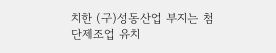치한 (구)성동산업 부지는 첨단제조업 유치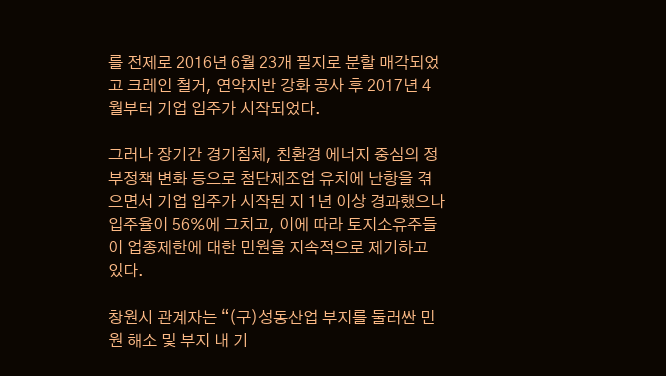를 전제로 2016년 6월 23개 필지로 분할 매각되었고 크레인 철거, 연약지반 강화 공사 후 2017년 4월부터 기업 입주가 시작되었다.

그러나 장기간 경기침체, 친환경 에너지 중심의 정부정책 변화 등으로 첨단제조업 유치에 난항을 겪으면서 기업 입주가 시작된 지 1년 이상 경과했으나 입주율이 56%에 그치고, 이에 따라 토지소유주들이 업종제한에 대한 민원을 지속적으로 제기하고 있다.

창원시 관계자는 “(구)성동산업 부지를 둘러싼 민원 해소 및 부지 내 기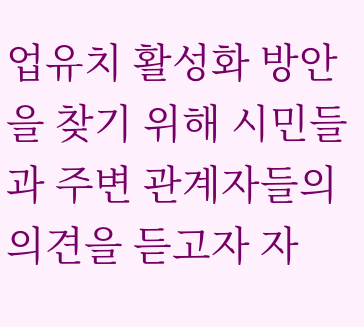업유치 활성화 방안을 찾기 위해 시민들과 주변 관계자들의 의견을 듣고자 자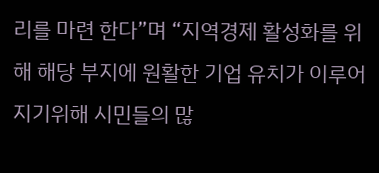리를 마련 한다”며 “지역경제 활성화를 위해 해당 부지에 원활한 기업 유치가 이루어 지기위해 시민들의 많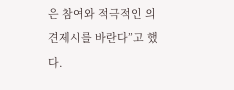은 참여와 적극적인 의견제시를 바란다”고 했다.